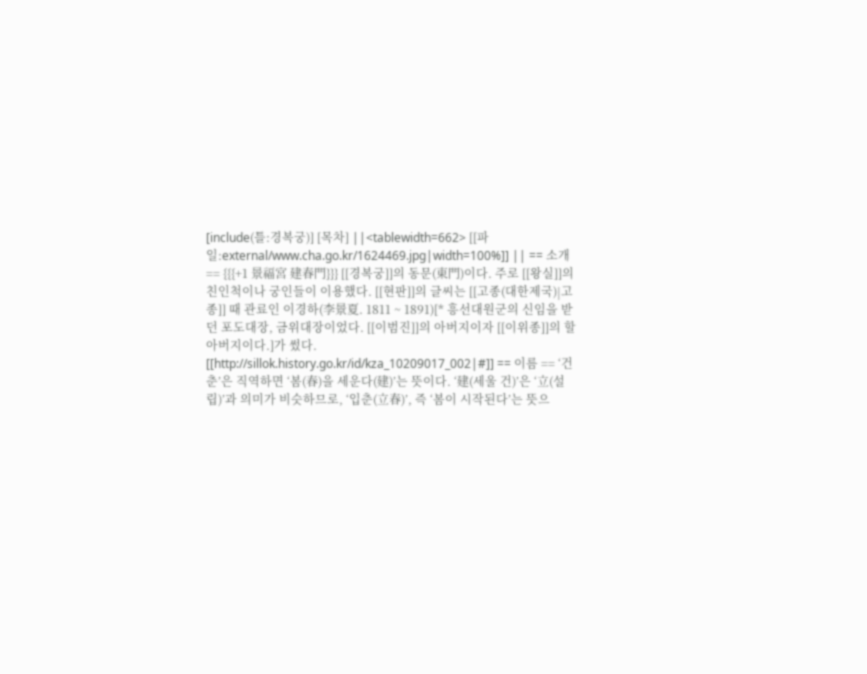[include(틀:경복궁)] [목차] ||<tablewidth=662> [[파일:external/www.cha.go.kr/1624469.jpg|width=100%]] || == 소개 == {{{+1 景福宮 建春門}}} [[경복궁]]의 동문(東門)이다. 주로 [[왕실]]의 친인척이나 궁인들이 이용했다. [[현판]]의 글씨는 [[고종(대한제국)|고종]] 때 관료인 이경하(李景夏. 1811 ~ 1891)[* 흥선대원군의 신임을 받던 포도대장, 금위대장이었다. [[이범진]]의 아버지이자 [[이위종]]의 할아버지이다.]가 썼다. [[http://sillok.history.go.kr/id/kza_10209017_002|#]] == 이름 == ‘건춘’은 직역하면 ‘봄(春)을 세운다(建)’는 뜻이다. ‘建(세울 건)’은 ‘立(설 립)’과 의미가 비슷하므로, ‘입춘(立春)’, 즉 ‘봄이 시작된다’는 뜻으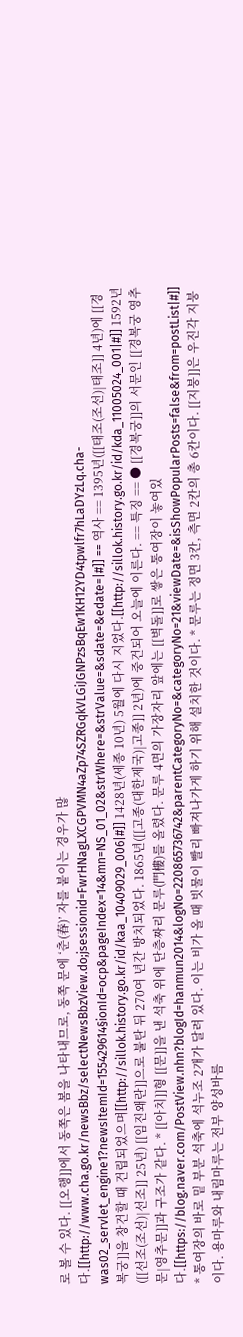로 볼 수 있다. [[오행]]에서 동쪽은 봄을 나타내므로, 동쪽 문에 ‘춘(春)’ 자를 붙이는 경우가 많다.[[http://www.cha.go.kr/newsBbz/selectNewsBbzView.do;jsessionid=FwrHNagLXCGPVMN4aZp74SZRGqkVLGiJGNPzsBqEw1KH12YD4tpwlfr7hLaDYzLq.cha-was02_servlet_engine1?newsItemId=155429614§ionId=ocp&pageIndex=14&mn=NS_01_02&strWhere=&strValue=&sdate=&edate=|#]] == 역사 == 1395년([[태조(조선)|태조]] 4년)에 [[경복궁]]을 창건할 때 건립되었으며[[http://sillok.history.go.kr/id/kaa_10409029_006|#]] 1428년(세종 10년) 5월에 다시 지었다.[[http://sillok.history.go.kr/id/kda_11005024_001|#]] 1592년([[선조(조선)|선조]] 25년) [[임진왜란]]으로 불탄 뒤 270여 년간 방치되었다. 1865년([[고종(대한제국)|고종]] 2년)에 중건되어 오늘에 이른다. == 특징 == ● [[경복궁]]의 서문인 [[경복궁 영추문|영추문]]과 구조가 같다. * [[아치]]형 [[문]]을 낸 석축 위에 단층짜리 문루(門樓)를 올렸다. 문루 4면의 가장자리 앞에는 [[벽돌]]로 쌓은 통여장이 놓여있다.[[https://blog.naver.com/PostView.nhn?blogId=hanmun2014&logNo=220865736742&parentCategoryNo=&categoryNo=21&viewDate=&isShowPopularPosts=false&from=postList|#]] * 통여장의 바로 밑 부분 석축에 석누조 2개가 달려 있다. 이는 비가 올 때 빗물이 빨리 빠져나가게 하기 위해 설치한 것이다. * 문루는 정면 3칸, 측면 2칸의 총 6칸이다. [[지붕]]은 우진각 지붕이다. 용마루와 내림마루는 전부 양성바름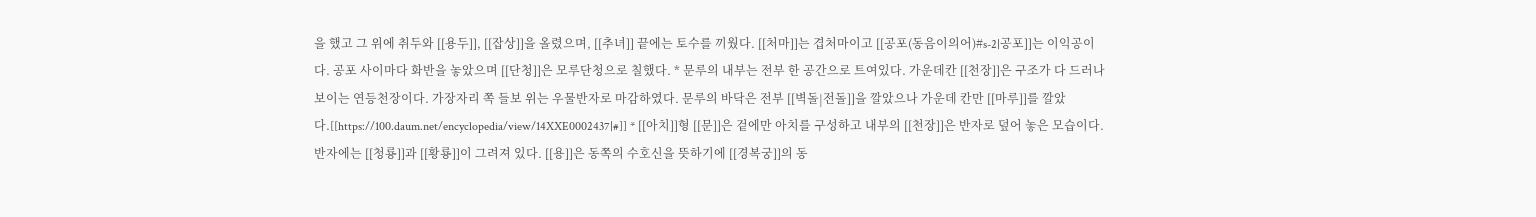을 했고 그 위에 취두와 [[용두]], [[잡상]]을 올렸으며, [[추녀]] 끝에는 토수를 끼웠다. [[처마]]는 겹처마이고 [[공포(동음이의어)#s-2|공포]]는 이익공이다. 공포 사이마다 화반을 놓았으며 [[단청]]은 모루단청으로 칠했다. * 문루의 내부는 전부 한 공간으로 트여있다. 가운데칸 [[천장]]은 구조가 다 드러나 보이는 연등천장이다. 가장자리 쪽 들보 위는 우물반자로 마감하였다. 문루의 바닥은 전부 [[벽돌|전돌]]을 깔았으나 가운데 칸만 [[마루]]를 깔았다.[[https://100.daum.net/encyclopedia/view/14XXE0002437|#]] * [[아치]]형 [[문]]은 겉에만 아치를 구성하고 내부의 [[천장]]은 반자로 덮어 놓은 모습이다. 반자에는 [[청룡]]과 [[황룡]]이 그려져 있다. [[용]]은 동쪽의 수호신을 뜻하기에 [[경복궁]]의 동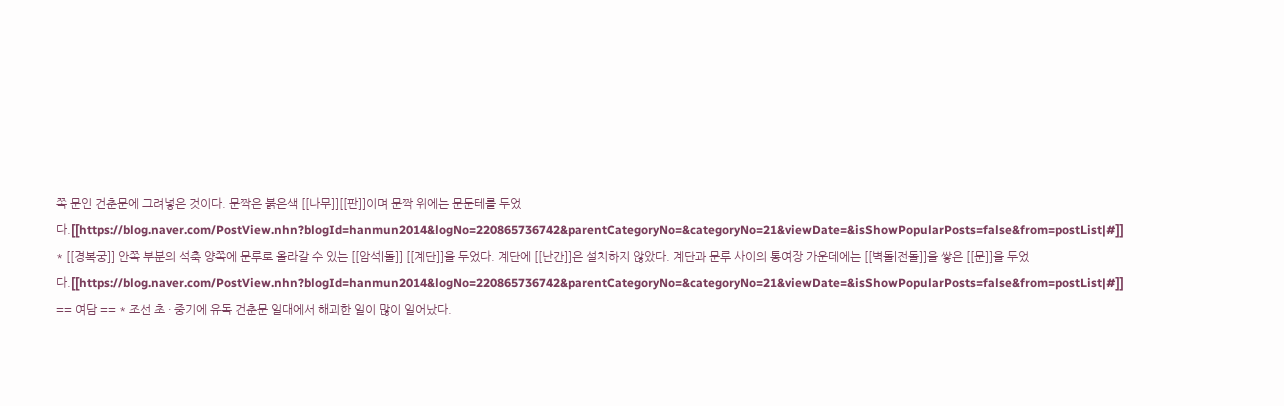쪽 문인 건춘문에 그려넣은 것이다. 문짝은 붉은색 [[나무]][[판]]이며 문짝 위에는 문둔테를 두었다.[[https://blog.naver.com/PostView.nhn?blogId=hanmun2014&logNo=220865736742&parentCategoryNo=&categoryNo=21&viewDate=&isShowPopularPosts=false&from=postList|#]] * [[경복궁]] 안쪽 부분의 석축 양쪽에 문루로 올라갈 수 있는 [[암석|돌]] [[계단]]을 두었다. 계단에 [[난간]]은 설치하지 않았다. 계단과 문루 사이의 통여장 가운데에는 [[벽돌|전돌]]을 쌓은 [[문]]을 두었다.[[https://blog.naver.com/PostView.nhn?blogId=hanmun2014&logNo=220865736742&parentCategoryNo=&categoryNo=21&viewDate=&isShowPopularPosts=false&from=postList|#]] == 여담 == * 조선 초 · 중기에 유독 건춘문 일대에서 해괴한 일이 많이 일어났다.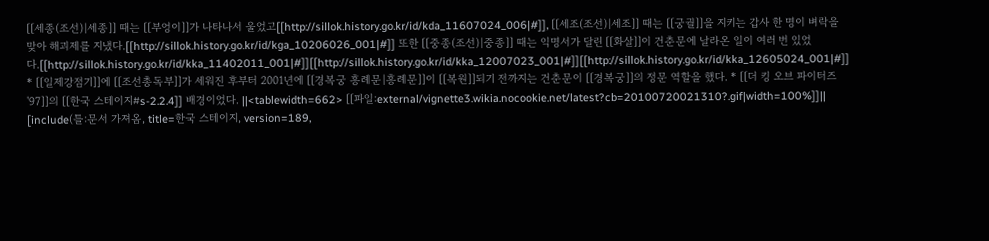[[세종(조선)|세종]] 때는 [[부엉이]]가 나타나서 울었고[[http://sillok.history.go.kr/id/kda_11607024_006|#]], [[세조(조선)|세조]] 때는 [[궁궐]]을 지키는 갑사 한 명이 벼락을 맞아 해괴제를 지냈다.[[http://sillok.history.go.kr/id/kga_10206026_001|#]] 또한 [[중종(조선)|중종]] 때는 익명서가 달린 [[화살]]이 건춘문에 날라온 일이 여러 번 있었다.[[http://sillok.history.go.kr/id/kka_11402011_001|#]][[http://sillok.history.go.kr/id/kka_12007023_001|#]][[http://sillok.history.go.kr/id/kka_12605024_001|#]] * [[일제강점기]]에 [[조선총독부]]가 세워진 후부터 2001년에 [[경복궁 흥례문|흥례문]]이 [[복원]]되기 전까지는 건춘문이 [[경복궁]]의 정문 역할을 했다. * [[더 킹 오브 파이터즈 '97]]의 [[한국 스테이지#s-2.2.4]] 배경이었다. ||<tablewidth=662> [[파일:external/vignette3.wikia.nocookie.net/latest?cb=20100720021310?.gif|width=100%]]|| [include(틀:문서 가져옴, title=한국 스테이지, version=189,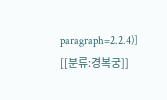paragraph=2.2.4)] [[분류:경복궁]]